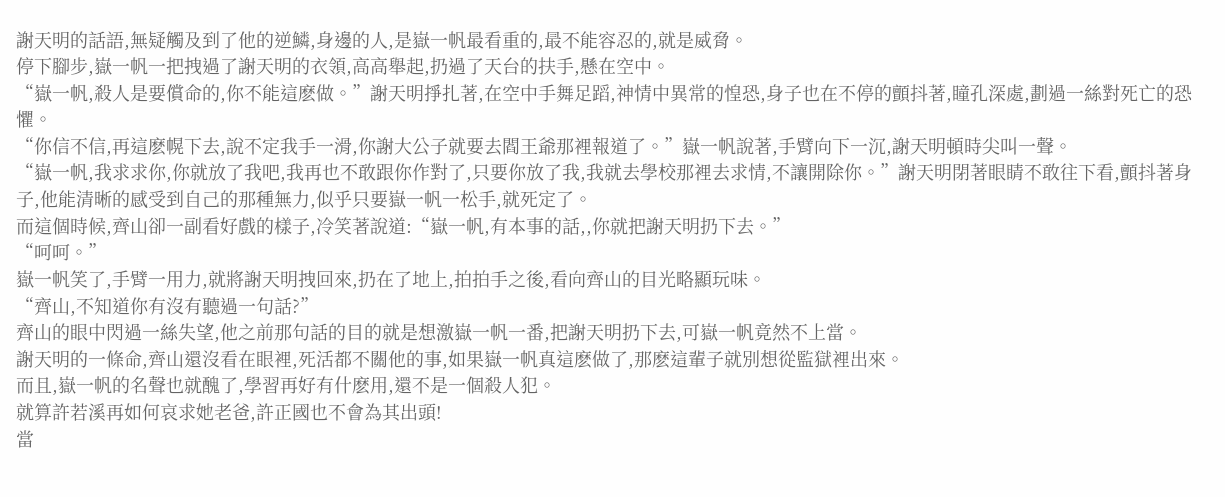謝天明的話語,無疑觸及到了他的逆鱗,身邊的人,是嶽一帆最看重的,最不能容忍的,就是威脅。
停下腳步,嶽一帆一把拽過了謝天明的衣領,高高舉起,扔過了天台的扶手,懸在空中。
“嶽一帆,殺人是要償命的,你不能這麽做。”謝天明掙扎著,在空中手舞足蹈,神情中異常的惶恐,身子也在不停的顫抖著,瞳孔深處,劃過一絲對死亡的恐懼。
“你信不信,再這麽幌下去,說不定我手一滑,你謝大公子就要去閻王爺那裡報道了。”嶽一帆說著,手臂向下一沉,謝天明頓時尖叫一聲。
“嶽一帆,我求求你,你就放了我吧,我再也不敢跟你作對了,只要你放了我,我就去學校那裡去求情,不讓開除你。”謝天明閉著眼睛不敢往下看,顫抖著身子,他能清晰的感受到自己的那種無力,似乎只要嶽一帆一松手,就死定了。
而這個時候,齊山卻一副看好戲的樣子,冷笑著說道:“嶽一帆,有本事的話,,你就把謝天明扔下去。”
“呵呵。”
嶽一帆笑了,手臂一用力,就將謝天明拽回來,扔在了地上,拍拍手之後,看向齊山的目光略顯玩味。
“齊山,不知道你有沒有聽過一句話?”
齊山的眼中閃過一絲失望,他之前那句話的目的就是想激嶽一帆一番,把謝天明扔下去,可嶽一帆竟然不上當。
謝天明的一條命,齊山還沒看在眼裡,死活都不關他的事,如果嶽一帆真這麽做了,那麽這輩子就別想從監獄裡出來。
而且,嶽一帆的名聲也就醜了,學習再好有什麽用,還不是一個殺人犯。
就算許若溪再如何哀求她老爸,許正國也不會為其出頭!
當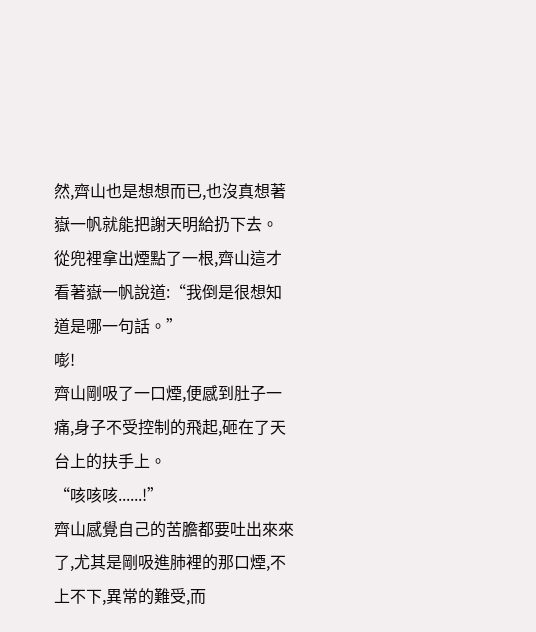然,齊山也是想想而已,也沒真想著嶽一帆就能把謝天明給扔下去。
從兜裡拿出煙點了一根,齊山這才看著嶽一帆說道:“我倒是很想知道是哪一句話。”
嘭!
齊山剛吸了一口煙,便感到肚子一痛,身子不受控制的飛起,砸在了天台上的扶手上。
“咳咳咳......!”
齊山感覺自己的苦膽都要吐出來來了,尤其是剛吸進肺裡的那口煙,不上不下,異常的難受,而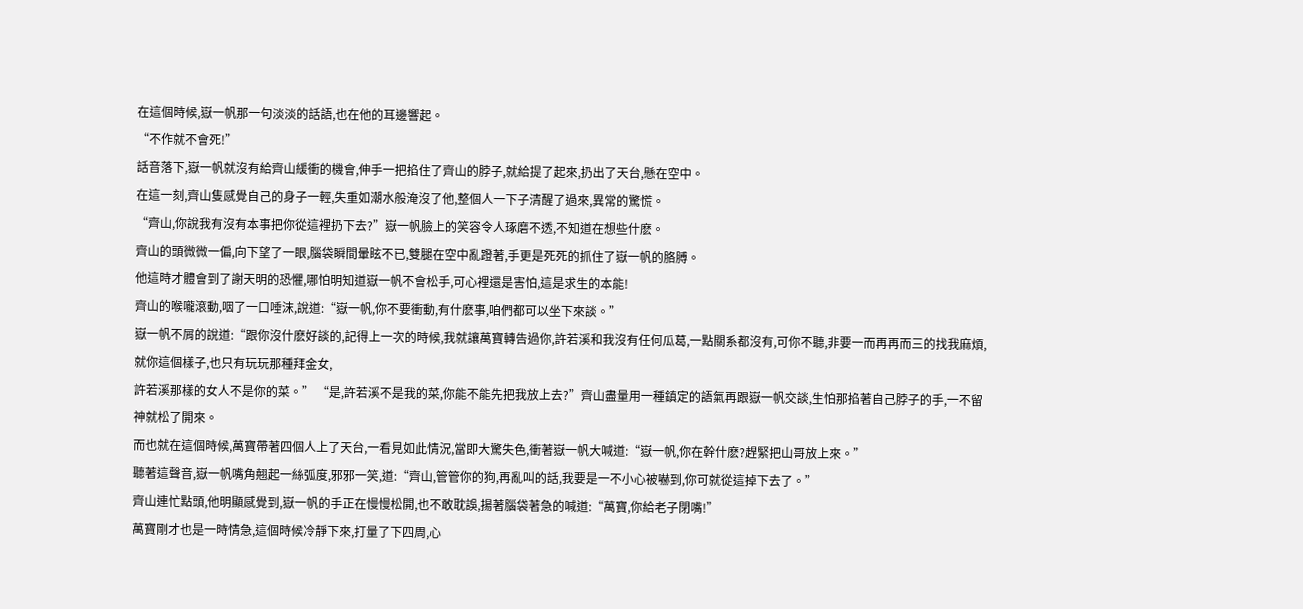在這個時候,嶽一帆那一句淡淡的話語,也在他的耳邊響起。
“不作就不會死!”
話音落下,嶽一帆就沒有給齊山緩衝的機會,伸手一把掐住了齊山的脖子,就給提了起來,扔出了天台,懸在空中。
在這一刻,齊山隻感覺自己的身子一輕,失重如潮水般淹沒了他,整個人一下子清醒了過來,異常的驚慌。
“齊山,你說我有沒有本事把你從這裡扔下去?”嶽一帆臉上的笑容令人琢磨不透,不知道在想些什麽。
齊山的頭微微一偏,向下望了一眼,腦袋瞬間暈眩不已,雙腿在空中亂蹬著,手更是死死的抓住了嶽一帆的胳膊。
他這時才體會到了謝天明的恐懼,哪怕明知道嶽一帆不會松手,可心裡還是害怕,這是求生的本能!
齊山的喉嚨滾動,咽了一口唾沫,說道:“嶽一帆,你不要衝動,有什麽事,咱們都可以坐下來談。”
嶽一帆不屑的說道:“跟你沒什麽好談的,記得上一次的時候,我就讓萬寶轉告過你,許若溪和我沒有任何瓜葛,一點關系都沒有,可你不聽,非要一而再再而三的找我麻煩,就你這個樣子,也只有玩玩那種拜金女,
許若溪那樣的女人不是你的菜。” “是,許若溪不是我的菜,你能不能先把我放上去?”齊山盡量用一種鎮定的語氣再跟嶽一帆交談,生怕那掐著自己脖子的手,一不留神就松了開來。
而也就在這個時候,萬寶帶著四個人上了天台,一看見如此情況,當即大驚失色,衝著嶽一帆大喊道:“嶽一帆,你在幹什麽?趕緊把山哥放上來。”
聽著這聲音,嶽一帆嘴角翹起一絲弧度,邪邪一笑,道:“齊山,管管你的狗,再亂叫的話,我要是一不小心被嚇到,你可就從這掉下去了。”
齊山連忙點頭,他明顯感覺到,嶽一帆的手正在慢慢松開,也不敢耽誤,揚著腦袋著急的喊道:“萬寶,你給老子閉嘴!”
萬寶剛才也是一時情急,這個時候冷靜下來,打量了下四周,心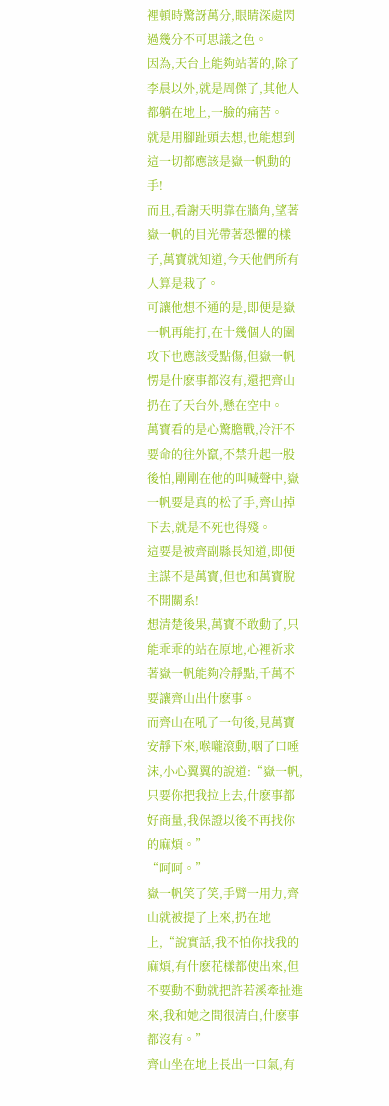裡頓時驚訝萬分,眼睛深處閃過幾分不可思議之色。
因為,天台上能夠站著的,除了李晨以外,就是周傑了,其他人都躺在地上,一臉的痛苦。
就是用腳趾頭去想,也能想到這一切都應該是嶽一帆動的手!
而且,看謝天明靠在牆角,望著嶽一帆的目光帶著恐懼的樣子,萬寶就知道,今天他們所有人算是栽了。
可讓他想不通的是,即便是嶽一帆再能打,在十幾個人的圍攻下也應該受點傷,但嶽一帆愣是什麽事都沒有,還把齊山扔在了天台外,懸在空中。
萬寶看的是心驚膽戰,冷汗不要命的往外竄,不禁升起一股後怕,剛剛在他的叫喊聲中,嶽一帆要是真的松了手,齊山掉下去,就是不死也得殘。
這要是被齊副縣長知道,即便主謀不是萬寶,但也和萬寶脫不開關系!
想清楚後果,萬寶不敢動了,只能乖乖的站在原地,心裡祈求著嶽一帆能夠冷靜點,千萬不要讓齊山出什麽事。
而齊山在吼了一句後,見萬寶安靜下來,喉嚨滾動,咽了口唾沫,小心翼翼的說道:“嶽一帆,只要你把我拉上去,什麽事都好商量,我保證以後不再找你的麻煩。”
“呵呵。”
嶽一帆笑了笑,手臂一用力,齊山就被提了上來,扔在地上,“說實話,我不怕你找我的麻煩,有什麽花樣都使出來,但不要動不動就把許若溪牽扯進來,我和她之間很清白,什麽事都沒有。”
齊山坐在地上長出一口氣,有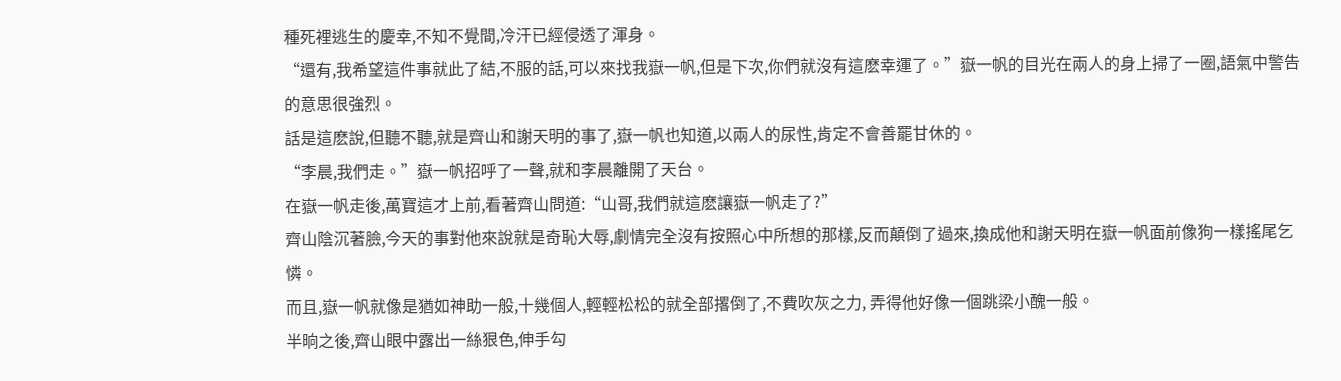種死裡逃生的慶幸,不知不覺間,冷汗已經侵透了渾身。
“還有,我希望這件事就此了結,不服的話,可以來找我嶽一帆,但是下次,你們就沒有這麽幸運了。”嶽一帆的目光在兩人的身上掃了一圈,語氣中警告的意思很強烈。
話是這麽說,但聽不聽,就是齊山和謝天明的事了,嶽一帆也知道,以兩人的尿性,肯定不會善罷甘休的。
“李晨,我們走。”嶽一帆招呼了一聲,就和李晨離開了天台。
在嶽一帆走後,萬寶這才上前,看著齊山問道:“山哥,我們就這麽讓嶽一帆走了?”
齊山陰沉著臉,今天的事對他來說就是奇恥大辱,劇情完全沒有按照心中所想的那樣,反而顛倒了過來,換成他和謝天明在嶽一帆面前像狗一樣搖尾乞憐。
而且,嶽一帆就像是猶如神助一般,十幾個人,輕輕松松的就全部撂倒了,不費吹灰之力, 弄得他好像一個跳梁小醜一般。
半晌之後,齊山眼中露出一絲狠色,伸手勾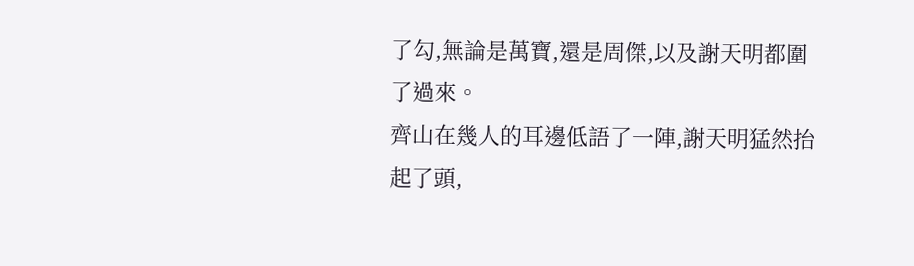了勾,無論是萬寶,還是周傑,以及謝天明都圍了過來。
齊山在幾人的耳邊低語了一陣,謝天明猛然抬起了頭,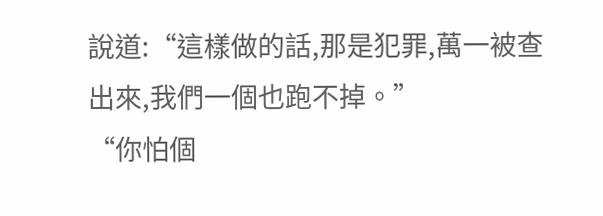說道:“這樣做的話,那是犯罪,萬一被查出來,我們一個也跑不掉。”
“你怕個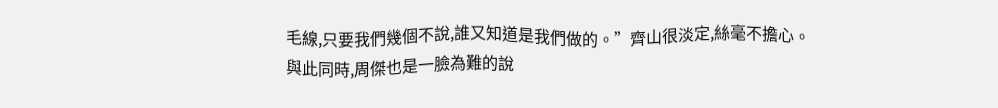毛線,只要我們幾個不說,誰又知道是我們做的。”齊山很淡定,絲毫不擔心。
與此同時,周傑也是一臉為難的說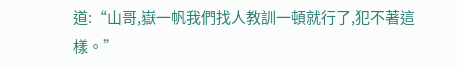道:“山哥,嶽一帆我們找人教訓一頓就行了,犯不著這樣。”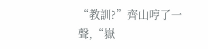“教訓?”齊山哼了一聲,“嶽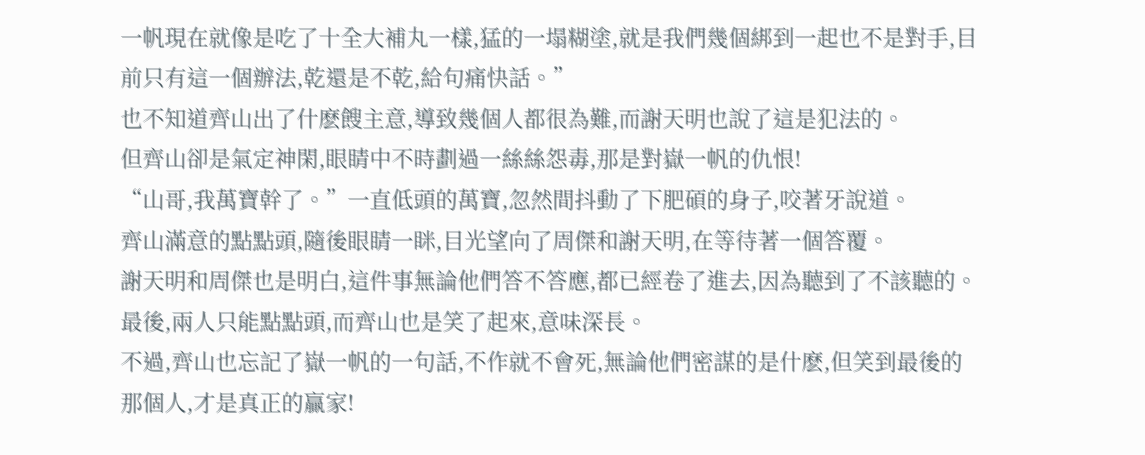一帆現在就像是吃了十全大補丸一樣,猛的一塌糊塗,就是我們幾個綁到一起也不是對手,目前只有這一個辦法,乾還是不乾,給句痛快話。”
也不知道齊山出了什麽餿主意,導致幾個人都很為難,而謝天明也說了這是犯法的。
但齊山卻是氣定神閑,眼睛中不時劃過一絲絲怨毒,那是對嶽一帆的仇恨!
“山哥,我萬寶幹了。”一直低頭的萬寶,忽然間抖動了下肥碩的身子,咬著牙說道。
齊山滿意的點點頭,隨後眼睛一眯,目光望向了周傑和謝天明,在等待著一個答覆。
謝天明和周傑也是明白,這件事無論他們答不答應,都已經卷了進去,因為聽到了不該聽的。
最後,兩人只能點點頭,而齊山也是笑了起來,意味深長。
不過,齊山也忘記了嶽一帆的一句話,不作就不會死,無論他們密謀的是什麽,但笑到最後的那個人,才是真正的贏家!